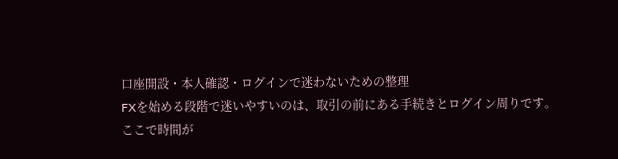口座開設・本人確認・ログインで迷わないための整理
FXを始める段階で迷いやすいのは、取引の前にある手続きとログイン周りです。
ここで時間が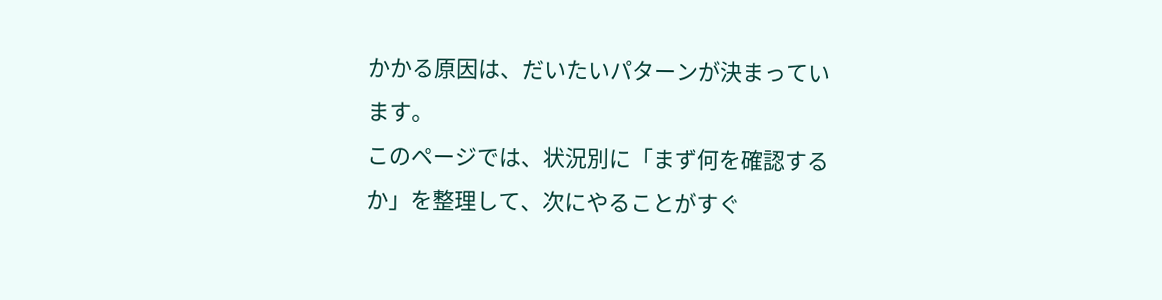かかる原因は、だいたいパターンが決まっています。
このページでは、状況別に「まず何を確認するか」を整理して、次にやることがすぐ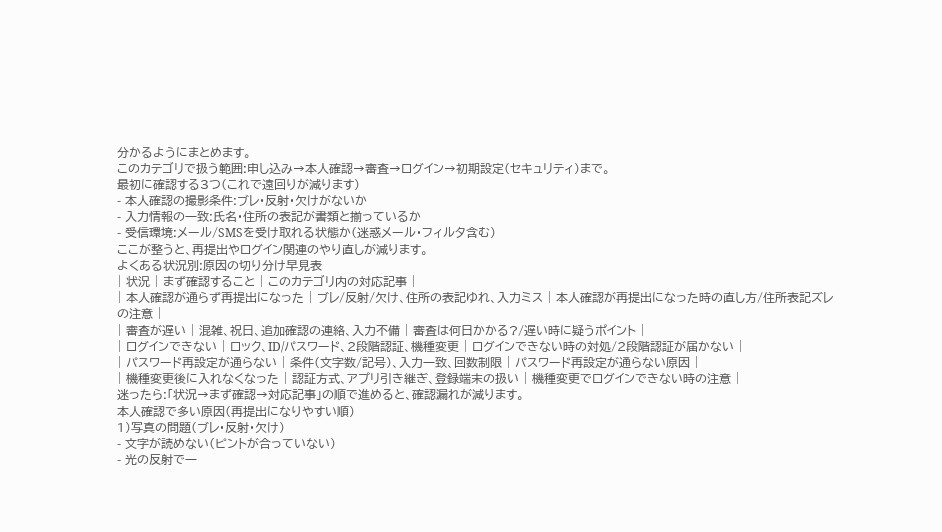分かるようにまとめます。
このカテゴリで扱う範囲:申し込み→本人確認→審査→ログイン→初期設定(セキュリティ)まで。
最初に確認する3つ(これで遠回りが減ります)
- 本人確認の撮影条件:ブレ・反射・欠けがないか
- 入力情報の一致:氏名・住所の表記が書類と揃っているか
- 受信環境:メール/SMSを受け取れる状態か(迷惑メール・フィルタ含む)
ここが整うと、再提出やログイン関連のやり直しが減ります。
よくある状況別:原因の切り分け早見表
| 状況 | まず確認すること | このカテゴリ内の対応記事 |
| 本人確認が通らず再提出になった | ブレ/反射/欠け、住所の表記ゆれ、入力ミス | 本人確認が再提出になった時の直し方/住所表記ズレの注意 |
| 審査が遅い | 混雑、祝日、追加確認の連絡、入力不備 | 審査は何日かかる?/遅い時に疑うポイント |
| ログインできない | ロック、ID/パスワード、2段階認証、機種変更 | ログインできない時の対処/2段階認証が届かない |
| パスワード再設定が通らない | 条件(文字数/記号)、入力一致、回数制限 | パスワード再設定が通らない原因 |
| 機種変更後に入れなくなった | 認証方式、アプリ引き継ぎ、登録端末の扱い | 機種変更でログインできない時の注意 |
迷ったら:「状況→まず確認→対応記事」の順で進めると、確認漏れが減ります。
本人確認で多い原因(再提出になりやすい順)
1)写真の問題(ブレ・反射・欠け)
- 文字が読めない(ピントが合っていない)
- 光の反射で一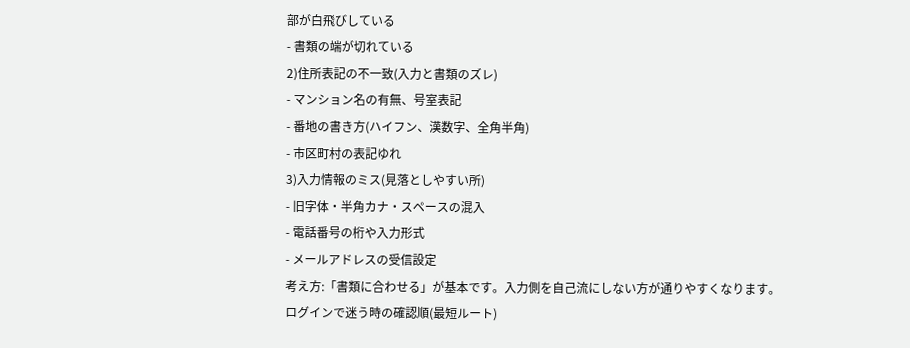部が白飛びしている
- 書類の端が切れている
2)住所表記の不一致(入力と書類のズレ)
- マンション名の有無、号室表記
- 番地の書き方(ハイフン、漢数字、全角半角)
- 市区町村の表記ゆれ
3)入力情報のミス(見落としやすい所)
- 旧字体・半角カナ・スペースの混入
- 電話番号の桁や入力形式
- メールアドレスの受信設定
考え方:「書類に合わせる」が基本です。入力側を自己流にしない方が通りやすくなります。
ログインで迷う時の確認順(最短ルート)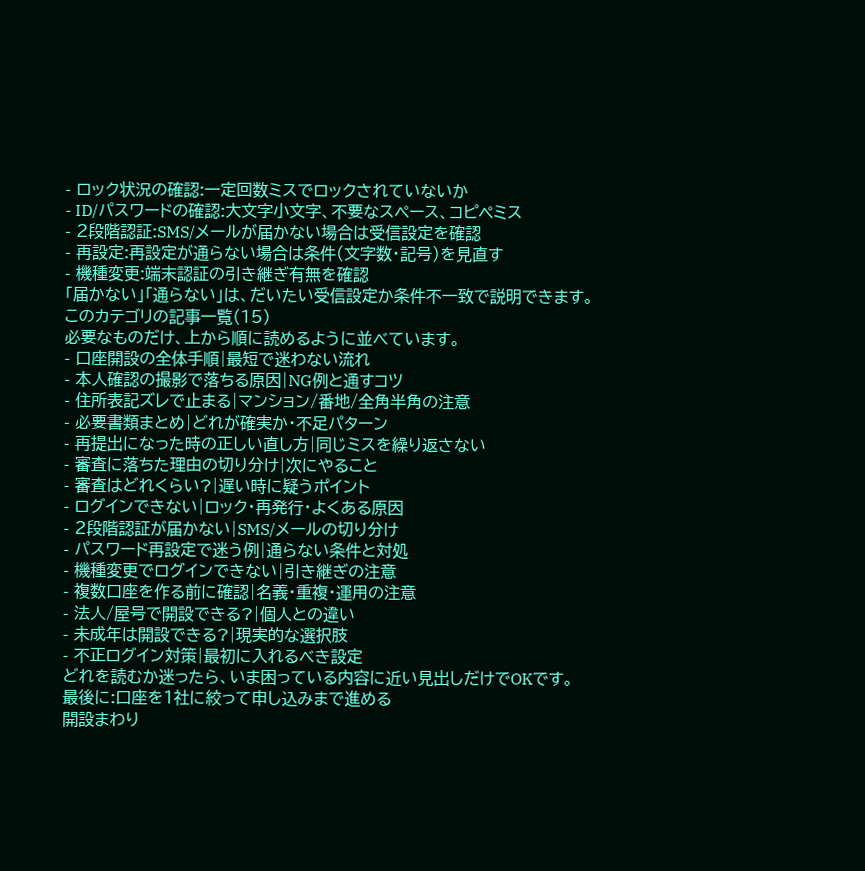- ロック状況の確認:一定回数ミスでロックされていないか
- ID/パスワードの確認:大文字小文字、不要なスペース、コピペミス
- 2段階認証:SMS/メールが届かない場合は受信設定を確認
- 再設定:再設定が通らない場合は条件(文字数・記号)を見直す
- 機種変更:端末認証の引き継ぎ有無を確認
「届かない」「通らない」は、だいたい受信設定か条件不一致で説明できます。
このカテゴリの記事一覧(15)
必要なものだけ、上から順に読めるように並べています。
- 口座開設の全体手順|最短で迷わない流れ
- 本人確認の撮影で落ちる原因|NG例と通すコツ
- 住所表記ズレで止まる|マンション/番地/全角半角の注意
- 必要書類まとめ|どれが確実か・不足パターン
- 再提出になった時の正しい直し方|同じミスを繰り返さない
- 審査に落ちた理由の切り分け|次にやること
- 審査はどれくらい?|遅い時に疑うポイント
- ログインできない|ロック・再発行・よくある原因
- 2段階認証が届かない|SMS/メールの切り分け
- パスワード再設定で迷う例|通らない条件と対処
- 機種変更でログインできない|引き継ぎの注意
- 複数口座を作る前に確認|名義・重複・運用の注意
- 法人/屋号で開設できる?|個人との違い
- 未成年は開設できる?|現実的な選択肢
- 不正ログイン対策|最初に入れるべき設定
どれを読むか迷ったら、いま困っている内容に近い見出しだけでOKです。
最後に:口座を1社に絞って申し込みまで進める
開設まわり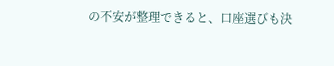の不安が整理できると、口座選びも決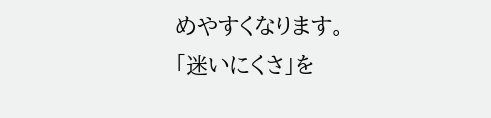めやすくなります。
「迷いにくさ」を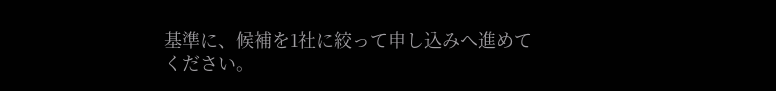基準に、候補を1社に絞って申し込みへ進めてください。